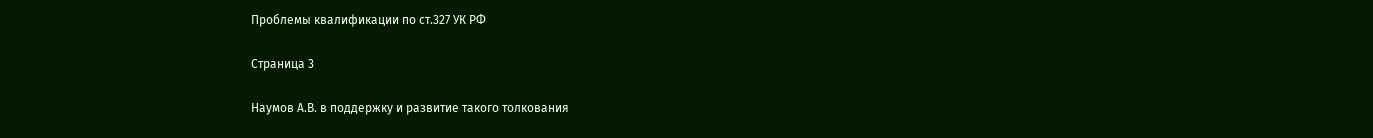Проблемы квалификации по ст.327 УК РФ

Страница 3

Наумов А.В. в поддержку и развитие такого толкования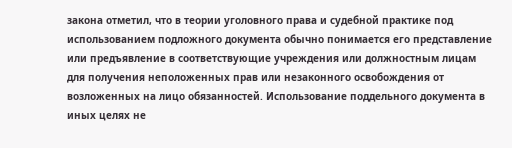закона отметил, что в теории уголовного права и судебной практике под использованием подложного документа обычно понимается его представление или предъявление в соответствующие учреждения или должностным лицам для получения неположенных прав или незаконного освобождения от возложенных на лицо обязанностей. Использование поддельного документа в иных целях не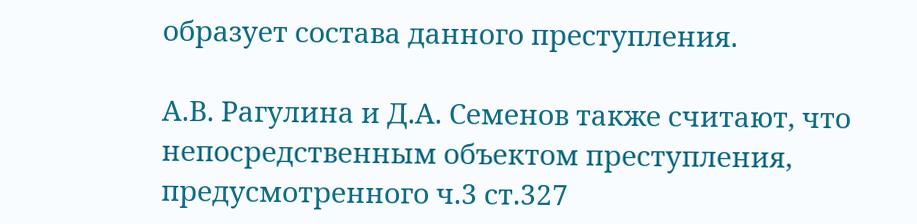образует состава данного преступления.

А.В. Рагулина и Д.А. Семенов также считают, что непосредственным объектом преступления, предусмотренного ч.3 ст.327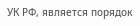УК РФ, является порядок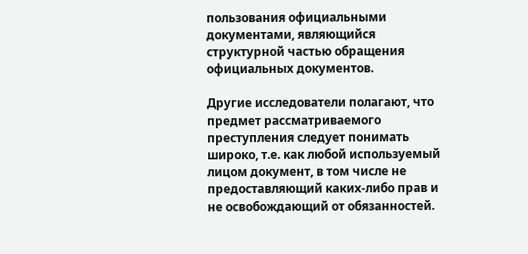пользования официальными документами, являющийся структурной частью обращения официальных документов.

Другие исследователи полагают, что предмет рассматриваемого преступления следует понимать широко, т.е. как любой используемый лицом документ, в том числе не предоставляющий каких-либо прав и не освобождающий от обязанностей.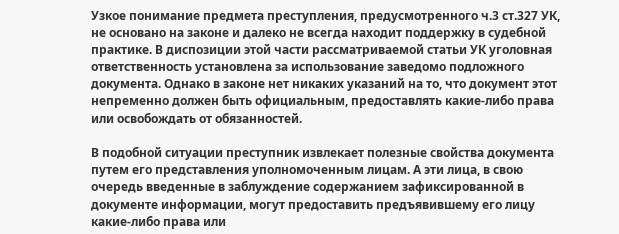Узкое понимание предмета преступления, предусмотренного ч.3 ст.327 УК, не основано на законе и далеко не всегда находит поддержку в судебной практике. В диспозиции этой части рассматриваемой статьи УК уголовная ответственность установлена за использование заведомо подложного документа. Однако в законе нет никаких указаний на то, что документ этот непременно должен быть официальным, предоставлять какие-либо права или освобождать от обязанностей.

В подобной ситуации преступник извлекает полезные свойства документа путем его представления уполномоченным лицам. А эти лица, в свою очередь введенные в заблуждение содержанием зафиксированной в документе информации, могут предоставить предъявившему его лицу какие-либо права или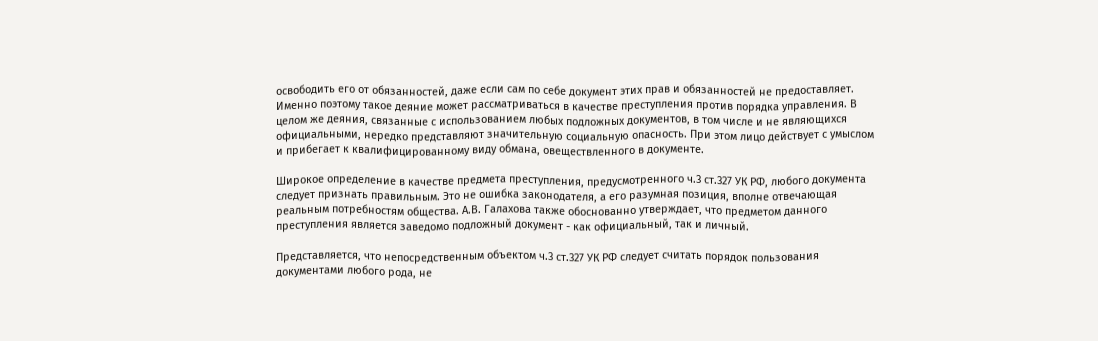освободить его от обязанностей, даже если сам по себе документ этих прав и обязанностей не предоставляет. Именно поэтому такое деяние может рассматриваться в качестве преступления против порядка управления. В целом же деяния, связанные с использованием любых подложных документов, в том числе и не являющихся официальными, нередко представляют значительную социальную опасность. При этом лицо действует с умыслом и прибегает к квалифицированному виду обмана, овеществленного в документе.

Широкое определение в качестве предмета преступления, предусмотренного ч.3 ст.327 УК РФ, любого документа следует признать правильным. Это не ошибка законодателя, а его разумная позиция, вполне отвечающая реальным потребностям общества. А.В. Галахова также обоснованно утверждает, что предметом данного преступления является заведомо подложный документ - как официальный, так и личный.

Представляется, что непосредственным объектом ч.3 ст.327 УК РФ следует считать порядок пользования документами любого рода, не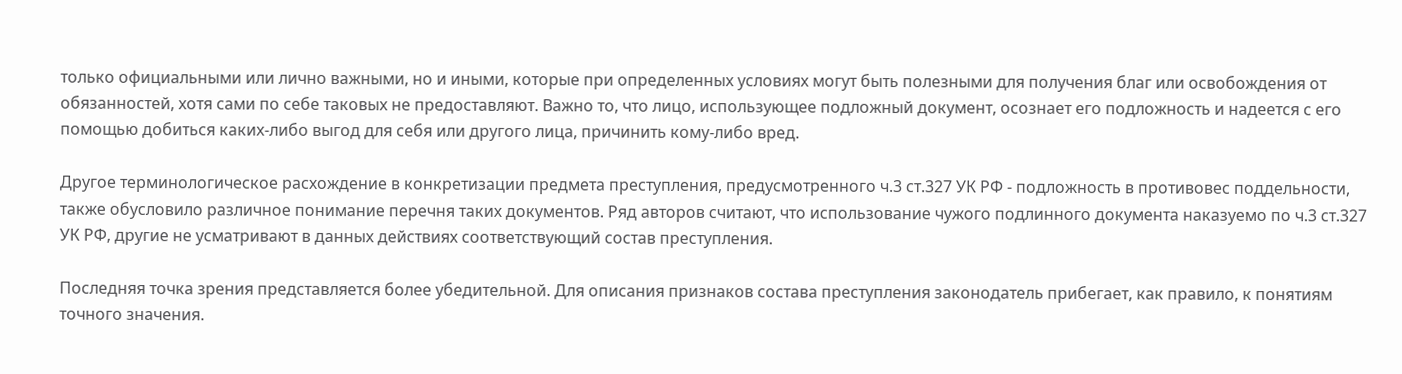только официальными или лично важными, но и иными, которые при определенных условиях могут быть полезными для получения благ или освобождения от обязанностей, хотя сами по себе таковых не предоставляют. Важно то, что лицо, использующее подложный документ, осознает его подложность и надеется с его помощью добиться каких-либо выгод для себя или другого лица, причинить кому-либо вред.

Другое терминологическое расхождение в конкретизации предмета преступления, предусмотренного ч.3 ст.327 УК РФ - подложность в противовес поддельности, также обусловило различное понимание перечня таких документов. Ряд авторов считают, что использование чужого подлинного документа наказуемо по ч.3 ст.327 УК РФ, другие не усматривают в данных действиях соответствующий состав преступления.

Последняя точка зрения представляется более убедительной. Для описания признаков состава преступления законодатель прибегает, как правило, к понятиям точного значения.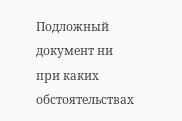Подложный документ ни при каких обстоятельствах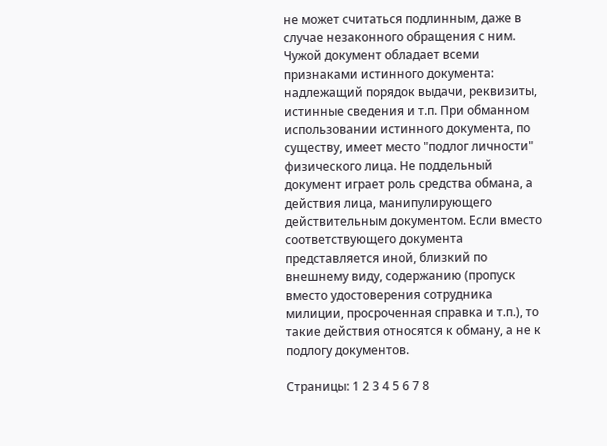не может считаться подлинным, даже в случае незаконного обращения с ним. Чужой документ обладает всеми признаками истинного документа: надлежащий порядок выдачи, реквизиты, истинные сведения и т.п. При обманном использовании истинного документа, по существу, имеет место "подлог личности" физического лица. Не поддельный документ играет роль средства обмана, а действия лица, манипулирующего действительным документом. Если вместо соответствующего документа представляется иной, близкий по внешнему виду, содержанию (пропуск вместо удостоверения сотрудника милиции, просроченная справка и т.п.), то такие действия относятся к обману, а не к подлогу документов.

Страницы: 1 2 3 4 5 6 7 8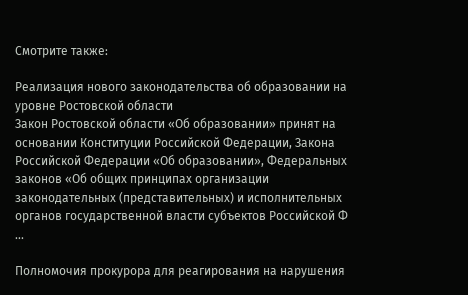Смотрите также:

Реализация нового законодательства об образовании на уровне Ростовской области
Закон Ростовской области «Об образовании» принят на основании Конституции Российской Федерации, Закона Российской Федерации «Об образовании», Федеральных законов «Об общих принципах организации законодательных (представительных) и исполнительных органов государственной власти субъектов Российской Ф ...

Полномочия прокурора для реагирования на нарушения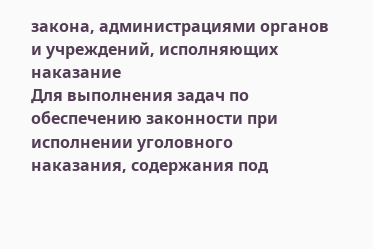закона, администрациями органов и учреждений, исполняющих наказание
Для выполнения задач по обеспечению законности при исполнении уголовного наказания, содержания под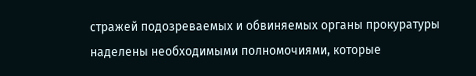стражей подозреваемых и обвиняемых органы прокуратуры наделены необходимыми полномочиями, которые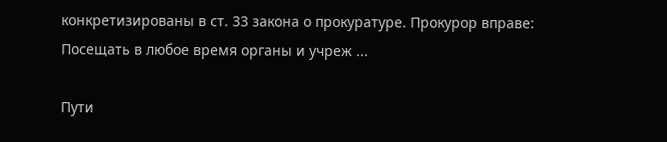конкретизированы в ст. 33 закона о прокуратуре. Прокурор вправе: Посещать в любое время органы и учреж ...

Пути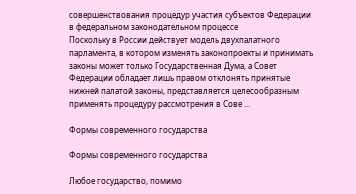совершенствования процедур участия субъектов Федерации в федеральном законодательном процессе
Поскольку в России действует модель двухпалатного парламента, в котором изменять законопроекты и принимать законы может только Государственная Дума, а Совет Федерации обладает лишь правом отклонять принятые нижней палатой законы, представляется целесообразным применять процедуру рассмотрения в Сове ...

Формы современного государства

Формы современного государства

Любое государство, помимо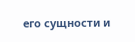его сущности и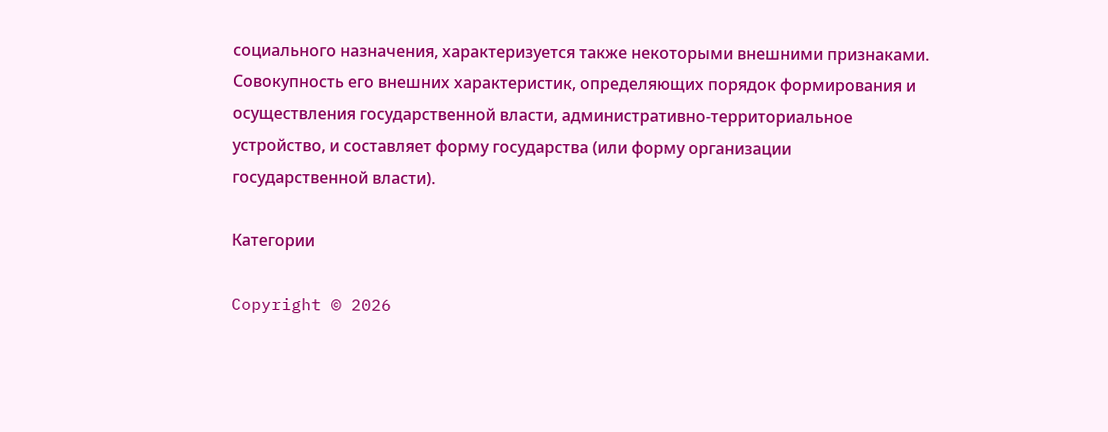социального назначения, характеризуется также некоторыми внешними признаками. Совокупность его внешних характеристик, определяющих порядок формирования и осуществления государственной власти, административно-территориальное устройство, и составляет форму государства (или форму организации государственной власти).

Категории

Copyright © 2026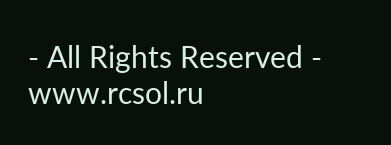- All Rights Reserved - www.rcsol.ru